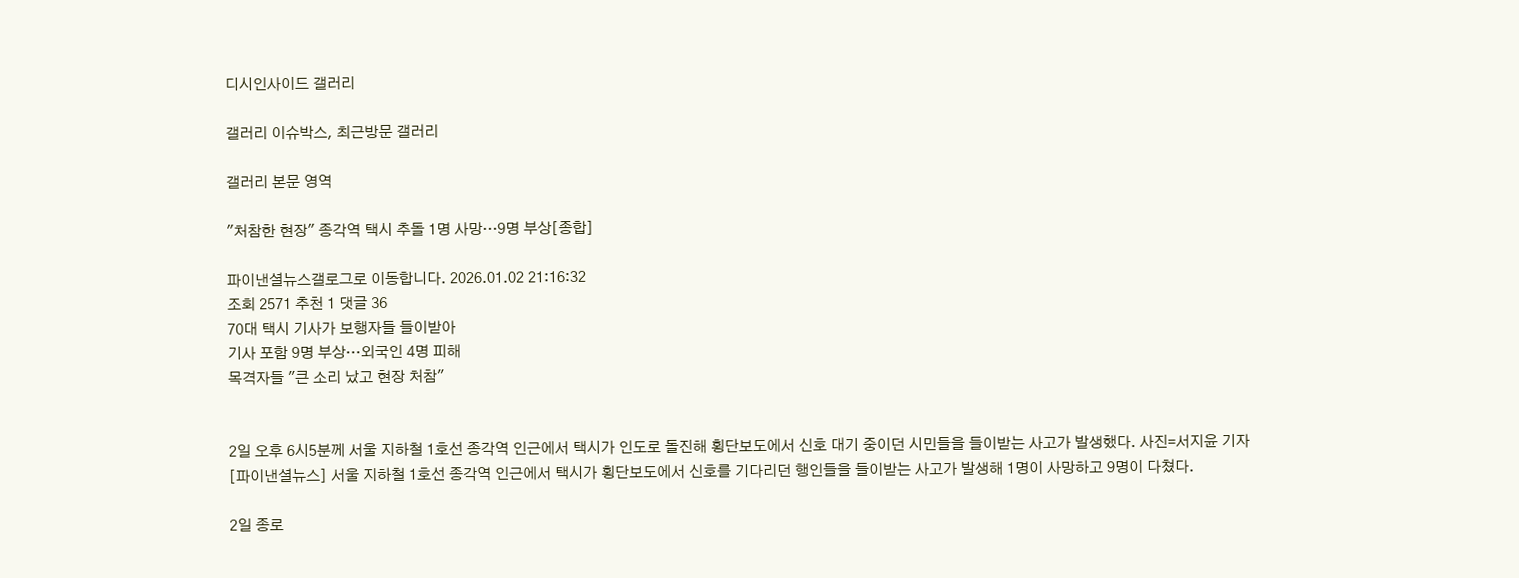디시인사이드 갤러리

갤러리 이슈박스, 최근방문 갤러리

갤러리 본문 영역

"처참한 현장" 종각역 택시 추돌 1명 사망…9명 부상[종합]

파이낸셜뉴스갤로그로 이동합니다. 2026.01.02 21:16:32
조회 2571 추천 1 댓글 36
70대 택시 기사가 보행자들 들이받아
기사 포함 9명 부상…외국인 4명 피해
목격자들 "큰 소리 났고 현장 처참"


2일 오후 6시5분께 서울 지하철 1호선 종각역 인근에서 택시가 인도로 돌진해 횡단보도에서 신호 대기 중이던 시민들을 들이받는 사고가 발생했다. 사진=서지윤 기자
[파이낸셜뉴스] 서울 지하철 1호선 종각역 인근에서 택시가 횡단보도에서 신호를 기다리던 행인들을 들이받는 사고가 발생해 1명이 사망하고 9명이 다쳤다.

2일 종로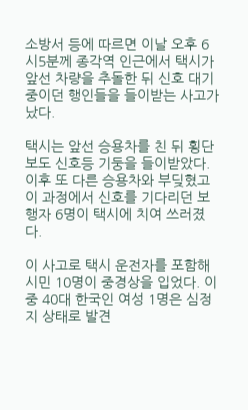소방서 등에 따르면 이날 오후 6시5분께 종각역 인근에서 택시가 앞선 차량을 추돌한 뒤 신호 대기 중이던 행인들을 들이받는 사고가 났다.

택시는 앞선 승용차를 친 뒤 횡단보도 신호등 기둥을 들이받았다. 이후 또 다른 승용차와 부딪혔고 이 과정에서 신호를 기다리던 보행자 6명이 택시에 치여 쓰러졌다.

이 사고로 택시 운전자를 포함해 시민 10명이 중경상을 입었다. 이 중 40대 한국인 여성 1명은 심정지 상태로 발견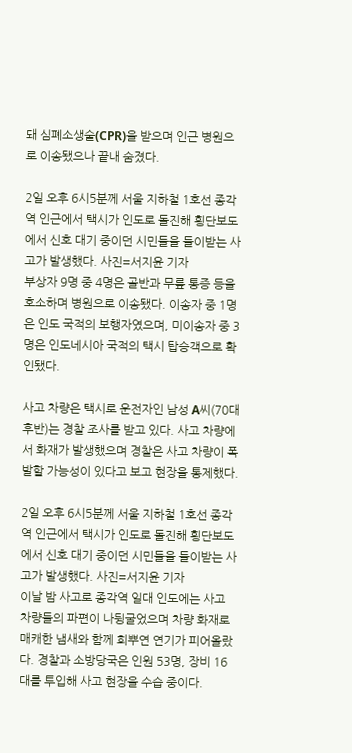돼 심폐소생술(CPR)을 받으며 인근 병원으로 이송됐으나 끝내 숨졌다.

2일 오후 6시5분께 서울 지하철 1호선 종각역 인근에서 택시가 인도로 돌진해 횡단보도에서 신호 대기 중이던 시민들을 들이받는 사고가 발생했다. 사진=서지윤 기자
부상자 9명 중 4명은 골반과 무릎 통증 등을 호소하며 병원으로 이송됐다. 이송자 중 1명은 인도 국적의 보행자였으며, 미이송자 중 3명은 인도네시아 국적의 택시 탑승객으로 확인됐다.

사고 차량은 택시로 운전자인 남성 A씨(70대 후반)는 경찰 조사를 받고 있다. 사고 차량에서 화재가 발생했으며 경찰은 사고 차량이 폭발할 가능성이 있다고 보고 현장을 통제했다.

2일 오후 6시5분께 서울 지하철 1호선 종각역 인근에서 택시가 인도로 돌진해 횡단보도에서 신호 대기 중이던 시민들을 들이받는 사고가 발생했다. 사진=서지윤 기자
이날 밤 사고로 종각역 일대 인도에는 사고 차량들의 파편이 나뒹굴었으며 차량 화재로 매캐한 냄새와 함께 희뿌연 연기가 피어올랐다. 경찰과 소방당국은 인원 53명, 장비 16대를 투입해 사고 현장을 수습 중이다.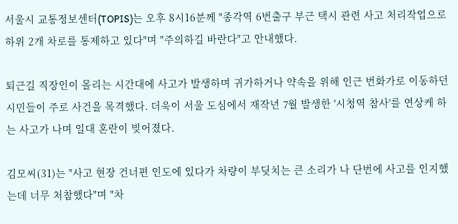서울시 교통정보센터(TOPIS)는 오후 8시16분께 "종각역 6번출구 부근 택시 관련 사고 처리작업으로 하위 2개 차로를 통제하고 있다"며 "주의하길 바란다"고 안내했다.

퇴근길 직장인이 몰리는 시간대에 사고가 발생하며 귀가하거나 약속을 위해 인근 번화가로 이동하던 시민들이 주로 사건을 목격했다. 더욱이 서울 도심에서 재작년 7월 발생한 '시청역 참사'를 연상케 하는 사고가 나며 일대 혼란이 빚어졌다.

김모씨(31)는 "사고 현장 건너편 인도에 있다가 차량이 부딪치는 큰 소리가 나 단번에 사고를 인지했는데 너무 처참했다"며 "차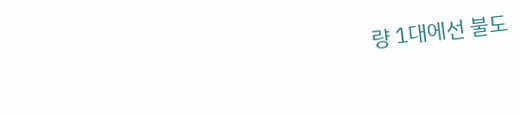량 1대에선 불도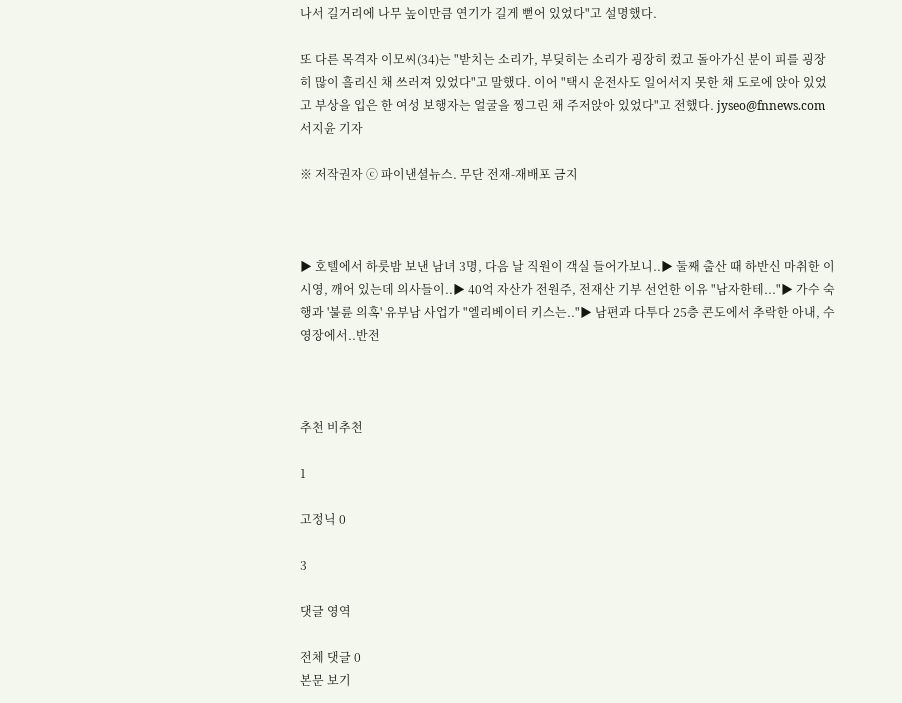나서 길거리에 나무 높이만큼 연기가 길게 뻗어 있었다"고 설명했다.

또 다른 목격자 이모씨(34)는 "받치는 소리가, 부딪히는 소리가 굉장히 컸고 돌아가신 분이 피를 굉장히 많이 흘리신 채 쓰러져 있었다"고 말했다. 이어 "택시 운전사도 일어서지 못한 채 도로에 앉아 있었고 부상을 입은 한 여성 보행자는 얼굴을 찡그린 채 주저앉아 있었다"고 전했다. jyseo@fnnews.com 서지윤 기자

※ 저작권자 ⓒ 파이낸셜뉴스. 무단 전재-재배포 금지



▶ 호텔에서 하룻밤 보낸 남녀 3명, 다음 날 직원이 객실 들어가보니..▶ 둘째 출산 때 하반신 마취한 이시영, 깨어 있는데 의사들이..▶ 40억 자산가 전원주, 전재산 기부 선언한 이유 "남자한테..."▶ 가수 숙행과 '불륜 의혹' 유부남 사업가 "엘리베이터 키스는.."▶ 남편과 다투다 25층 콘도에서 추락한 아내, 수영장에서..반전



추천 비추천

1

고정닉 0

3

댓글 영역

전체 댓글 0
본문 보기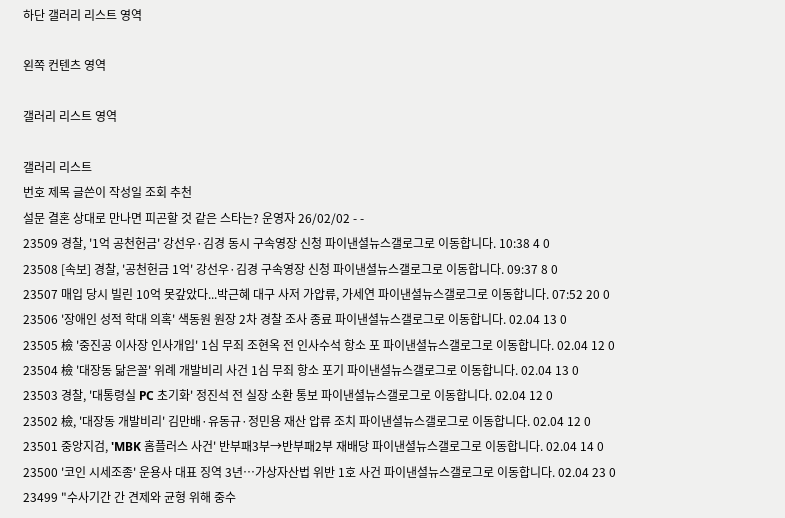하단 갤러리 리스트 영역

왼쪽 컨텐츠 영역

갤러리 리스트 영역

갤러리 리스트
번호 제목 글쓴이 작성일 조회 추천
설문 결혼 상대로 만나면 피곤할 것 같은 스타는? 운영자 26/02/02 - -
23509 경찰, '1억 공천헌금' 강선우·김경 동시 구속영장 신청 파이낸셜뉴스갤로그로 이동합니다. 10:38 4 0
23508 [속보] 경찰, '공천헌금 1억' 강선우·김경 구속영장 신청 파이낸셜뉴스갤로그로 이동합니다. 09:37 8 0
23507 매입 당시 빌린 10억 못갚았다...박근혜 대구 사저 가압류, 가세연 파이낸셜뉴스갤로그로 이동합니다. 07:52 20 0
23506 '장애인 성적 학대 의혹' 색동원 원장 2차 경찰 조사 종료 파이낸셜뉴스갤로그로 이동합니다. 02.04 13 0
23505 檢 '중진공 이사장 인사개입' 1심 무죄 조현옥 전 인사수석 항소 포 파이낸셜뉴스갤로그로 이동합니다. 02.04 12 0
23504 檢 '대장동 닮은꼴' 위례 개발비리 사건 1심 무죄 항소 포기 파이낸셜뉴스갤로그로 이동합니다. 02.04 13 0
23503 경찰, '대통령실 PC 초기화' 정진석 전 실장 소환 통보 파이낸셜뉴스갤로그로 이동합니다. 02.04 12 0
23502 檢, '대장동 개발비리' 김만배·유동규·정민용 재산 압류 조치 파이낸셜뉴스갤로그로 이동합니다. 02.04 12 0
23501 중앙지검, 'MBK 홈플러스 사건' 반부패3부→반부패2부 재배당 파이낸셜뉴스갤로그로 이동합니다. 02.04 14 0
23500 '코인 시세조종' 운용사 대표 징역 3년…가상자산법 위반 1호 사건 파이낸셜뉴스갤로그로 이동합니다. 02.04 23 0
23499 "수사기간 간 견제와 균형 위해 중수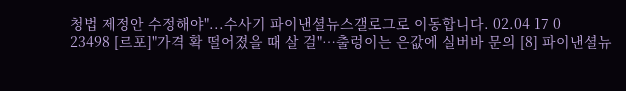청법 제정안 수정해야"...수사기 파이낸셜뉴스갤로그로 이동합니다. 02.04 17 0
23498 [르포]"가격 확 떨어졌을 때 살 걸"…출렁이는 은값에 실버바 문의 [8] 파이낸셜뉴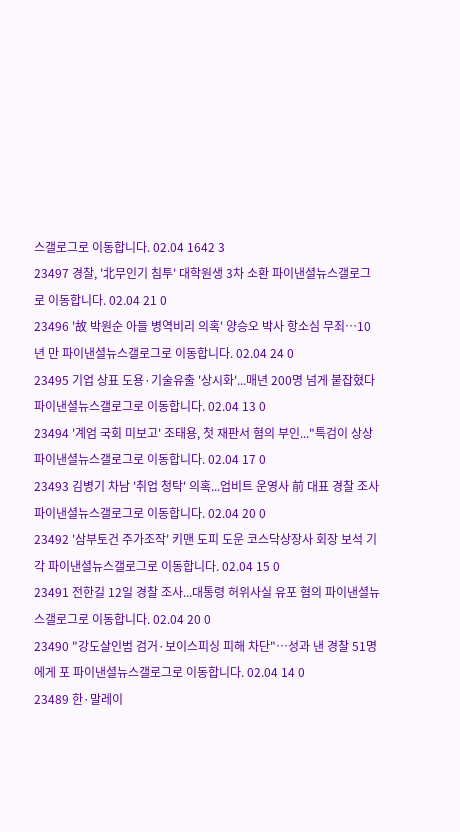스갤로그로 이동합니다. 02.04 1642 3
23497 경찰, '北무인기 침투' 대학원생 3차 소환 파이낸셜뉴스갤로그로 이동합니다. 02.04 21 0
23496 '故 박원순 아들 병역비리 의혹' 양승오 박사 항소심 무죄…10년 만 파이낸셜뉴스갤로그로 이동합니다. 02.04 24 0
23495 기업 상표 도용·기술유출 '상시화'...매년 200명 넘게 붙잡혔다 파이낸셜뉴스갤로그로 이동합니다. 02.04 13 0
23494 '계엄 국회 미보고' 조태용, 첫 재판서 혐의 부인..."특검이 상상 파이낸셜뉴스갤로그로 이동합니다. 02.04 17 0
23493 김병기 차남 '취업 청탁' 의혹...업비트 운영사 前 대표 경찰 조사 파이낸셜뉴스갤로그로 이동합니다. 02.04 20 0
23492 '삼부토건 주가조작' 키맨 도피 도운 코스닥상장사 회장 보석 기각 파이낸셜뉴스갤로그로 이동합니다. 02.04 15 0
23491 전한길 12일 경찰 조사...대통령 허위사실 유포 혐의 파이낸셜뉴스갤로그로 이동합니다. 02.04 20 0
23490 "강도살인범 검거·보이스피싱 피해 차단"…성과 낸 경찰 51명에게 포 파이낸셜뉴스갤로그로 이동합니다. 02.04 14 0
23489 한·말레이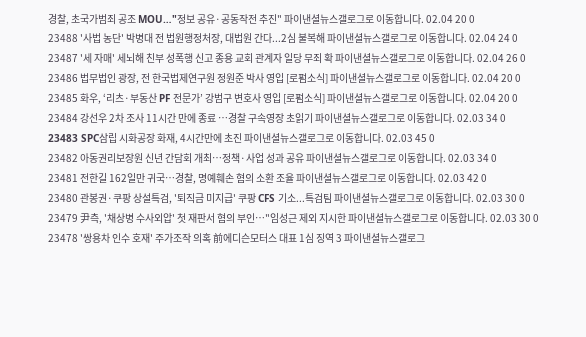경찰, 초국가범죄 공조 MOU…"정보 공유·공동작전 추진" 파이낸셜뉴스갤로그로 이동합니다. 02.04 20 0
23488 '사법 농단' 박병대 전 법원행정처장, 대법원 간다...2심 불복해 파이낸셜뉴스갤로그로 이동합니다. 02.04 24 0
23487 '세 자매' 세뇌해 친부 성폭행 신고 종용 교회 관계자 일당 무죄 확 파이낸셜뉴스갤로그로 이동합니다. 02.04 26 0
23486 법무법인 광장, 전 한국법제연구원 정원준 박사 영입 [로펌소식] 파이낸셜뉴스갤로그로 이동합니다. 02.04 20 0
23485 화우, ‘리츠·부동산 PF 전문가’ 강범구 변호사 영입 [로펌소식] 파이낸셜뉴스갤로그로 이동합니다. 02.04 20 0
23484 강선우 2차 조사 11시간 만에 종료 …경찰 구속영장 초읽기 파이낸셜뉴스갤로그로 이동합니다. 02.03 34 0
23483 SPC삼립 시화공장 화재, 4시간만에 초진 파이낸셜뉴스갤로그로 이동합니다. 02.03 45 0
23482 아동권리보장원 신년 간담회 개최…정책·사업 성과 공유 파이낸셜뉴스갤로그로 이동합니다. 02.03 34 0
23481 전한길 162일만 귀국…경찰, 명예훼손 혐의 소환 조율 파이낸셜뉴스갤로그로 이동합니다. 02.03 42 0
23480 관봉권·쿠팡 상설특검, '퇴직금 미지급' 쿠팡 CFS 기소...특검팀 파이낸셜뉴스갤로그로 이동합니다. 02.03 30 0
23479 尹측, '채상병 수사외압' 첫 재판서 혐의 부인…"임성근 제외 지시한 파이낸셜뉴스갤로그로 이동합니다. 02.03 30 0
23478 '쌍용차 인수 호재' 주가조작 의혹 前에디슨모터스 대표 1심 징역 3 파이낸셜뉴스갤로그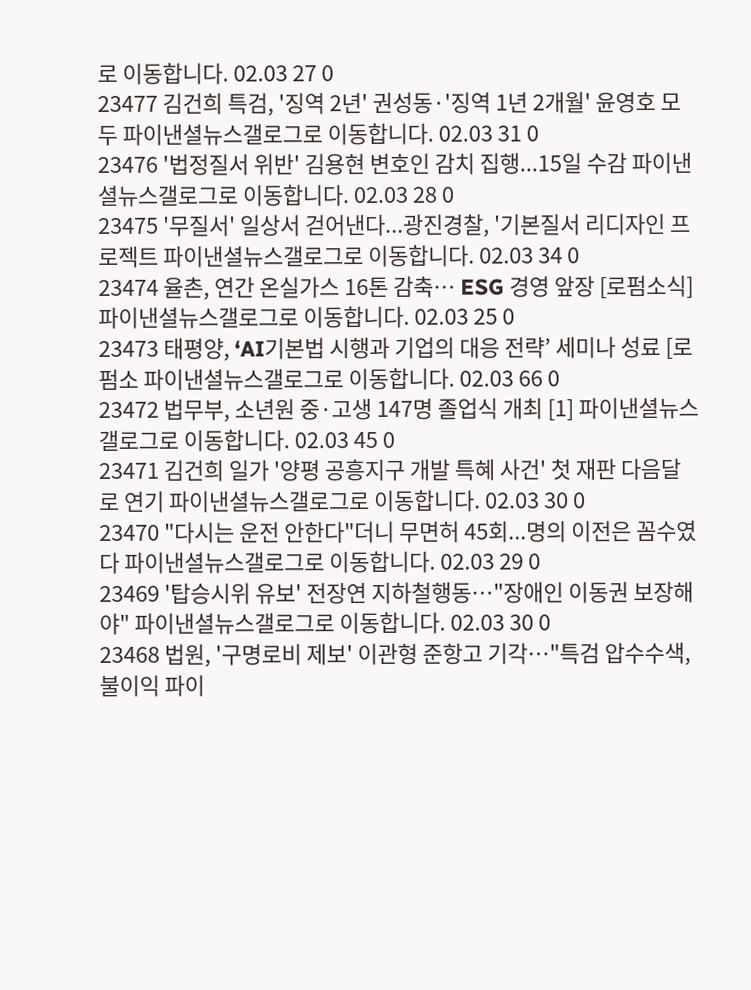로 이동합니다. 02.03 27 0
23477 김건희 특검, '징역 2년' 권성동·'징역 1년 2개월' 윤영호 모두 파이낸셜뉴스갤로그로 이동합니다. 02.03 31 0
23476 '법정질서 위반' 김용현 변호인 감치 집행...15일 수감 파이낸셜뉴스갤로그로 이동합니다. 02.03 28 0
23475 '무질서' 일상서 걷어낸다...광진경찰, '기본질서 리디자인 프로젝트 파이낸셜뉴스갤로그로 이동합니다. 02.03 34 0
23474 율촌, 연간 온실가스 16톤 감축… ESG 경영 앞장 [로펌소식] 파이낸셜뉴스갤로그로 이동합니다. 02.03 25 0
23473 태평양, ‘AI기본법 시행과 기업의 대응 전략’ 세미나 성료 [로펌소 파이낸셜뉴스갤로그로 이동합니다. 02.03 66 0
23472 법무부, 소년원 중·고생 147명 졸업식 개최 [1] 파이낸셜뉴스갤로그로 이동합니다. 02.03 45 0
23471 김건희 일가 '양평 공흥지구 개발 특혜 사건' 첫 재판 다음달로 연기 파이낸셜뉴스갤로그로 이동합니다. 02.03 30 0
23470 "다시는 운전 안한다"더니 무면허 45회...명의 이전은 꼼수였다 파이낸셜뉴스갤로그로 이동합니다. 02.03 29 0
23469 '탑승시위 유보' 전장연 지하철행동…"장애인 이동권 보장해야" 파이낸셜뉴스갤로그로 이동합니다. 02.03 30 0
23468 법원, '구명로비 제보' 이관형 준항고 기각…"특검 압수수색, 불이익 파이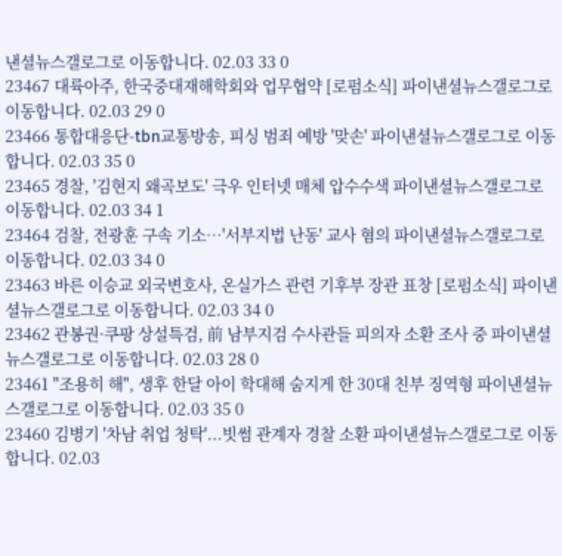낸셜뉴스갤로그로 이동합니다. 02.03 33 0
23467 대륙아주, 한국중대재해학회와 업무협약 [로펌소식] 파이낸셜뉴스갤로그로 이동합니다. 02.03 29 0
23466 통합대응단-tbn교통방송, 피싱 범죄 예방 '맞손' 파이낸셜뉴스갤로그로 이동합니다. 02.03 35 0
23465 경찰, '김현지 왜곡보도' 극우 인터넷 매체 압수수색 파이낸셜뉴스갤로그로 이동합니다. 02.03 34 1
23464 검찰, 전광훈 구속 기소…'서부지법 난동' 교사 혐의 파이낸셜뉴스갤로그로 이동합니다. 02.03 34 0
23463 바른 이승교 외국변호사, 온실가스 관련 기후부 장관 표창 [로펌소식] 파이낸셜뉴스갤로그로 이동합니다. 02.03 34 0
23462 관봉권·쿠팡 상설특검, 前 남부지검 수사관들 피의자 소환 조사 중 파이낸셜뉴스갤로그로 이동합니다. 02.03 28 0
23461 "조용히 해", 생후 한달 아이 학대해 숨지게 한 30대 친부 징역형 파이낸셜뉴스갤로그로 이동합니다. 02.03 35 0
23460 김병기 '차남 취업 청탁'...빗썸 관계자 경찰 소환 파이낸셜뉴스갤로그로 이동합니다. 02.03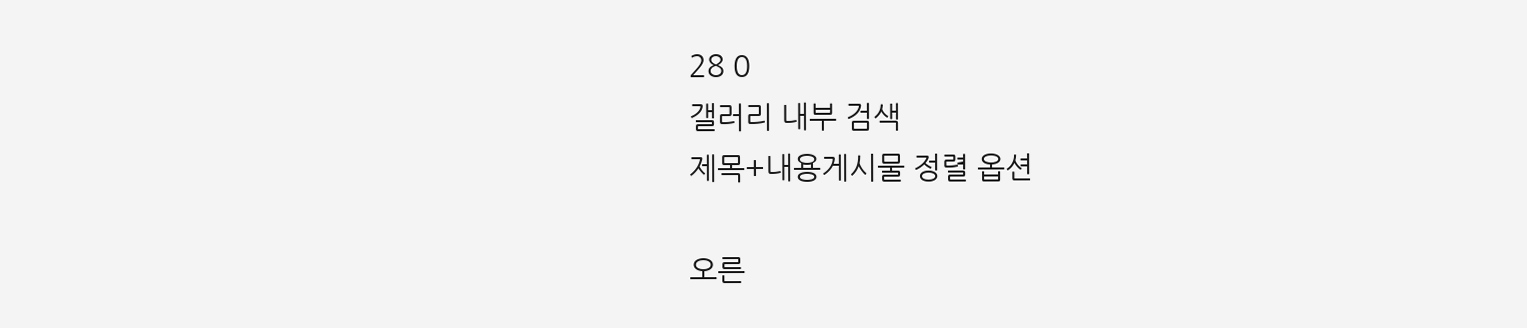28 0
갤러리 내부 검색
제목+내용게시물 정렬 옵션

오른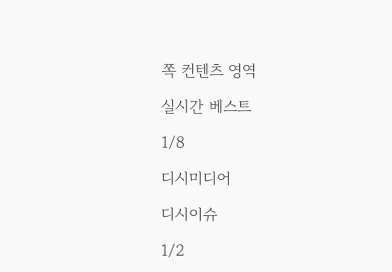쪽 컨텐츠 영역

실시간 베스트

1/8

디시미디어

디시이슈

1/2